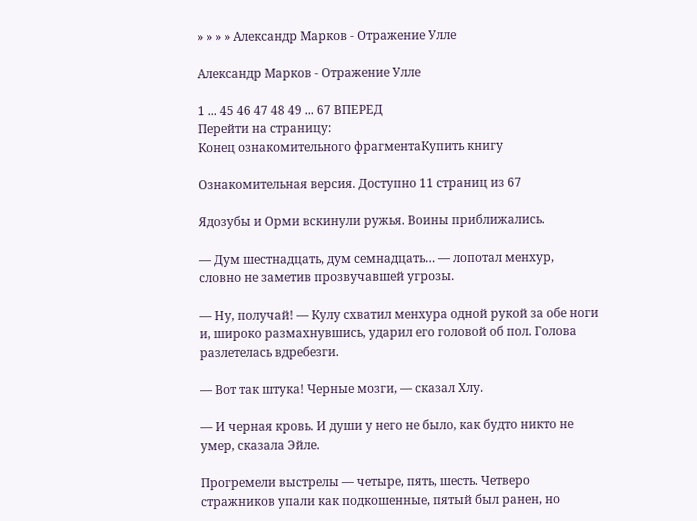» » » » Александр Марков - Отражение Улле

Александр Марков - Отражение Улле

1 ... 45 46 47 48 49 ... 67 ВПЕРЕД
Перейти на страницу:
Конец ознакомительного фрагментаКупить книгу

Ознакомительная версия. Доступно 11 страниц из 67

Ядозубы и Орми вскинули ружья. Воины приближались.

— Дум шестнадцать, дум семнадцать… — лопотал менхур, словно не заметив прозвучавшей угрозы.

— Ну, получай! — Кулу схватил менхура одной рукой за обе ноги и, широко размахнувшись, ударил его головой об пол. Голова разлетелась вдребезги.

— Вот так штука! Черные мозги, — сказал Хлу.

— И черная кровь. И души у него не было, как будто никто не умер, сказала Эйле.

Прогремели выстрелы — четыре, пять, шесть. Четверо стражников упали как подкошенные, пятый был ранен, но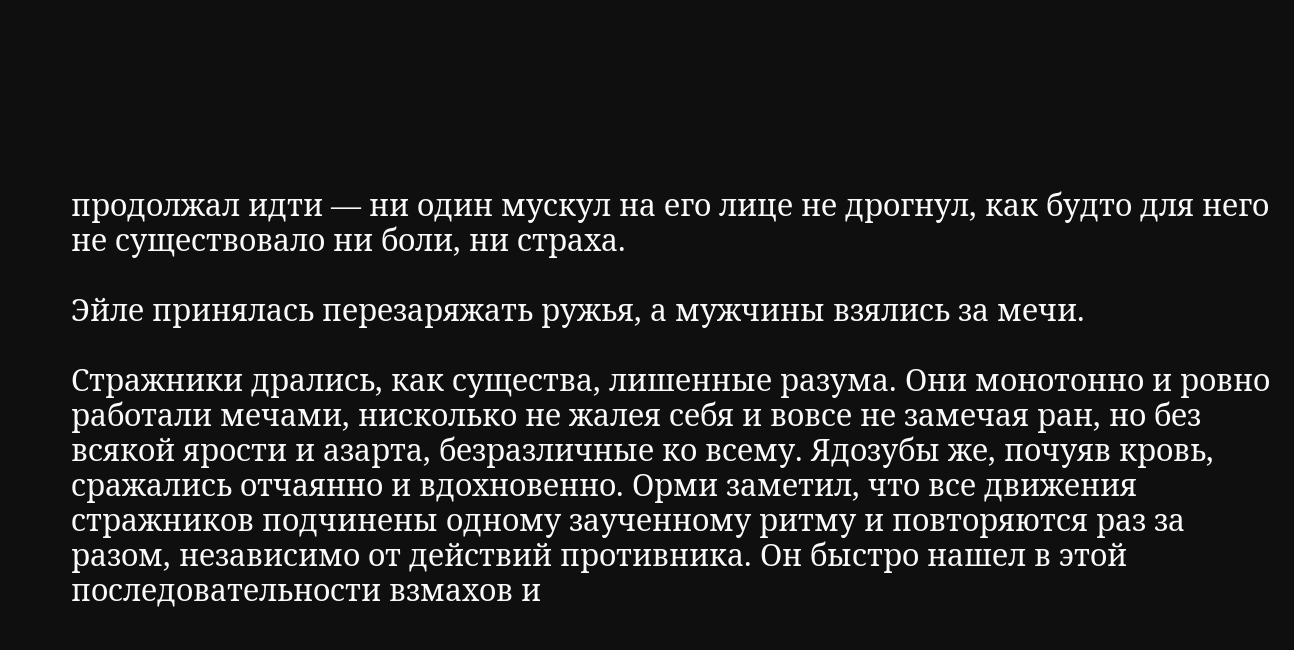продолжал идти — ни один мускул на его лице не дрогнул, как будто для него не существовало ни боли, ни страха.

Эйле принялась перезаряжать ружья, а мужчины взялись за мечи.

Стражники дрались, как существа, лишенные разума. Они монотонно и ровно работали мечами, нисколько не жалея себя и вовсе не замечая ран, но без всякой ярости и азарта, безразличные ко всему. Ядозубы же, почуяв кровь, сражались отчаянно и вдохновенно. Орми заметил, что все движения стражников подчинены одному заученному ритму и повторяются раз за разом, независимо от действий противника. Он быстро нашел в этой последовательности взмахов и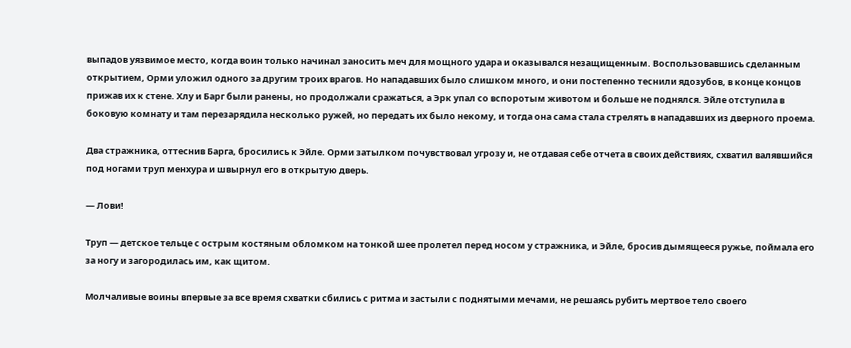выпадов уязвимое место, когда воин только начинал заносить меч для мощного удара и оказывался незащищенным. Воспользовавшись сделанным открытием, Орми уложил одного за другим троих врагов. Но нападавших было слишком много, и они постепенно теснили ядозубов, в конце концов прижав их к стене. Хлу и Барг были ранены, но продолжали сражаться, а Эрк упал со вспоротым животом и больше не поднялся. Эйле отступила в боковую комнату и там перезарядила несколько ружей, но передать их было некому, и тогда она сама стала стрелять в нападавших из дверного проема.

Два стражника, оттеснив Барга, бросились к Эйле. Орми затылком почувствовал угрозу и, не отдавая себе отчета в своих действиях, схватил валявшийся под ногами труп менхура и швырнул его в открытую дверь.

— Лови!

Труп — детское тельце с острым костяным обломком на тонкой шее пролетел перед носом у стражника, и Эйле, бросив дымящееся ружье, поймала его за ногу и загородилась им, как щитом.

Молчаливые воины впервые за все время схватки сбились с ритма и застыли с поднятыми мечами, не решаясь рубить мертвое тело своего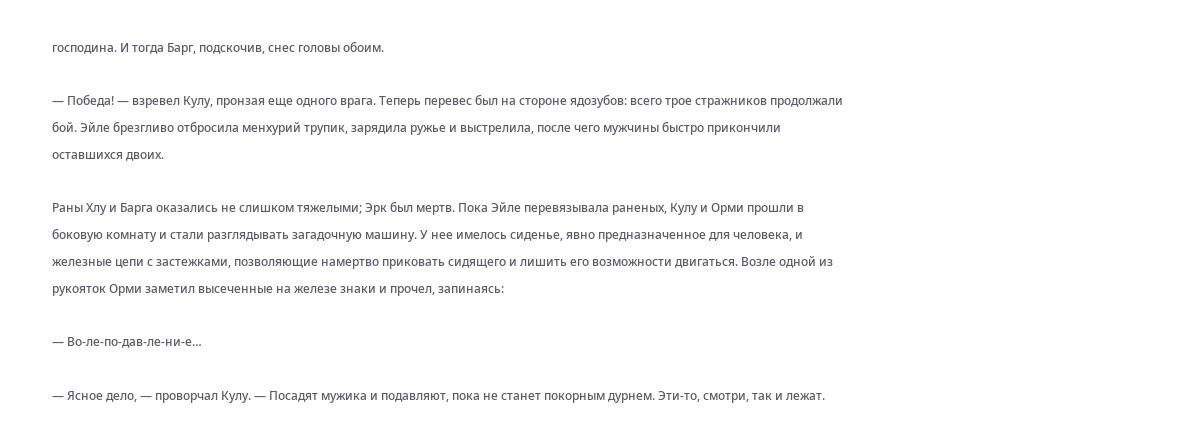господина. И тогда Барг, подскочив, снес головы обоим.

— Победа! — взревел Кулу, пронзая еще одного врага. Теперь перевес был на стороне ядозубов: всего трое стражников продолжали бой. Эйле брезгливо отбросила менхурий трупик, зарядила ружье и выстрелила, после чего мужчины быстро прикончили оставшихся двоих.

Раны Хлу и Барга оказались не слишком тяжелыми; Эрк был мертв. Пока Эйле перевязывала раненых, Кулу и Орми прошли в боковую комнату и стали разглядывать загадочную машину. У нее имелось сиденье, явно предназначенное для человека, и железные цепи с застежками, позволяющие намертво приковать сидящего и лишить его возможности двигаться. Возле одной из рукояток Орми заметил высеченные на железе знаки и прочел, запинаясь:

— Во-ле-по-дав-ле-ни-е…

— Ясное дело, — проворчал Кулу. — Посадят мужика и подавляют, пока не станет покорным дурнем. Эти-то, смотри, так и лежат.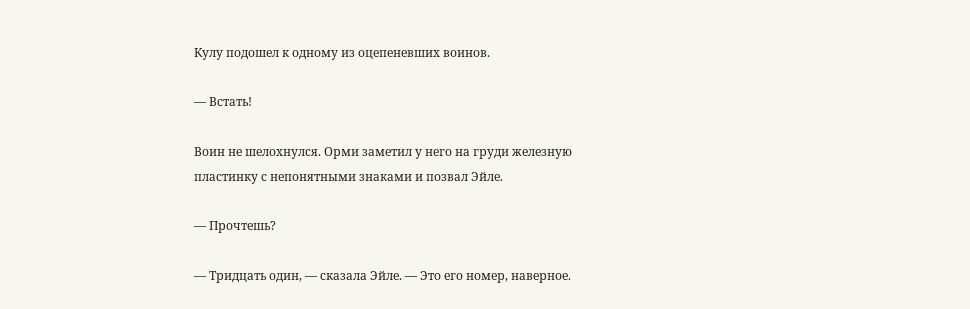Кулу подошел к одному из оцепеневших воинов.

— Встать!

Воин не шелохнулся. Орми заметил у него на груди железную пластинку с непонятными знаками и позвал Эйле.

— Прочтешь?

— Тридцать один, — сказала Эйле. — Это его номер, наверное.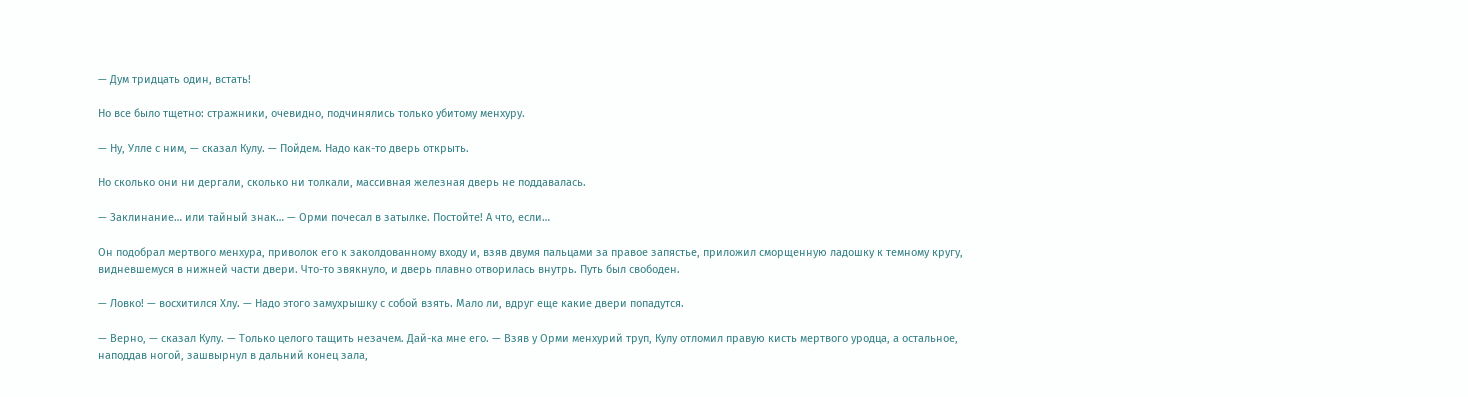— Дум тридцать один, встать!

Но все было тщетно: стражники, очевидно, подчинялись только убитому менхуру.

— Ну, Улле с ним, — сказал Кулу. — Пойдем. Надо как-то дверь открыть.

Но сколько они ни дергали, сколько ни толкали, массивная железная дверь не поддавалась.

— Заклинание… или тайный знак… — Орми почесал в затылке. Постойте! А что, если…

Он подобрал мертвого менхура, приволок его к заколдованному входу и, взяв двумя пальцами за правое запястье, приложил сморщенную ладошку к темному кругу, видневшемуся в нижней части двери. Что-то звякнуло, и дверь плавно отворилась внутрь. Путь был свободен.

— Ловко! — восхитился Хлу. — Надо этого замухрышку с собой взять. Мало ли, вдруг еще какие двери попадутся.

— Верно, — сказал Кулу. — Только целого тащить незачем. Дай-ка мне его. — Взяв у Орми менхурий труп, Кулу отломил правую кисть мертвого уродца, а остальное, наподдав ногой, зашвырнул в дальний конец зала,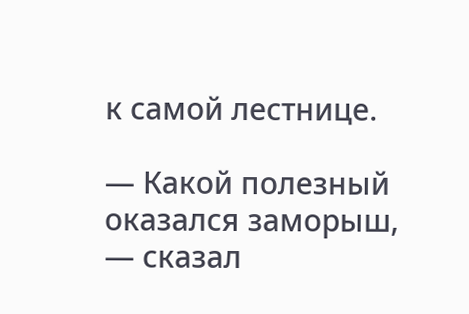к самой лестнице.

— Какой полезный оказался заморыш, — сказал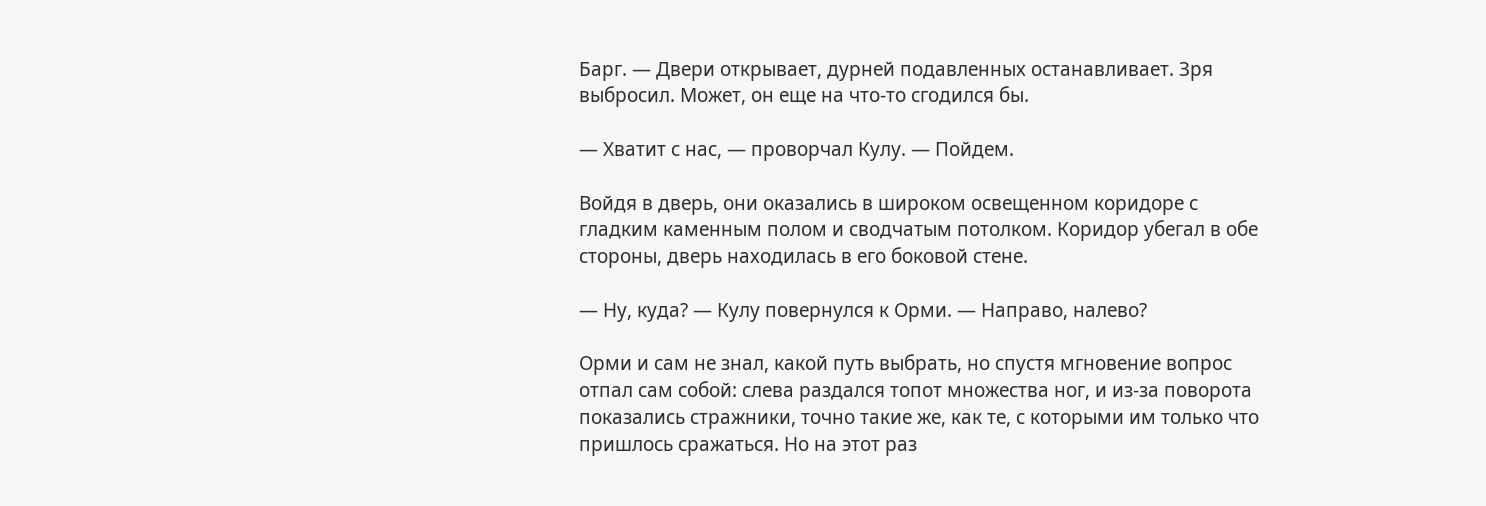Барг. — Двери открывает, дурней подавленных останавливает. Зря выбросил. Может, он еще на что-то сгодился бы.

— Хватит с нас, — проворчал Кулу. — Пойдем.

Войдя в дверь, они оказались в широком освещенном коридоре с гладким каменным полом и сводчатым потолком. Коридор убегал в обе стороны, дверь находилась в его боковой стене.

— Ну, куда? — Кулу повернулся к Орми. — Направо, налево?

Орми и сам не знал, какой путь выбрать, но спустя мгновение вопрос отпал сам собой: слева раздался топот множества ног, и из-за поворота показались стражники, точно такие же, как те, с которыми им только что пришлось сражаться. Но на этот раз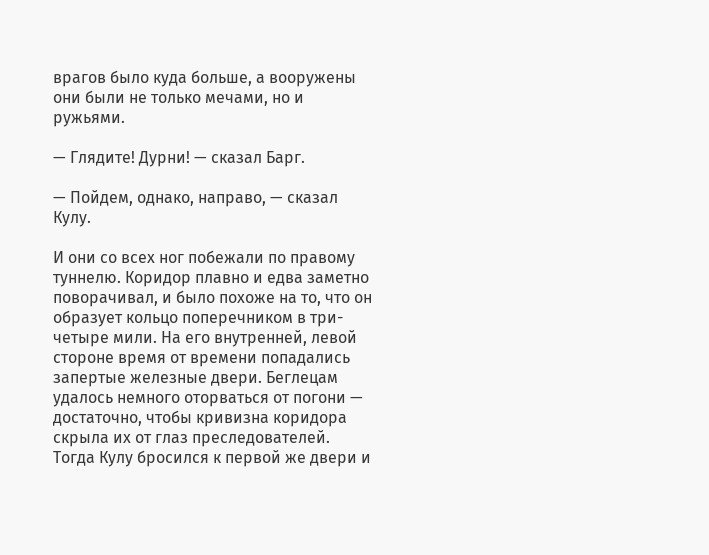врагов было куда больше, а вооружены они были не только мечами, но и ружьями.

— Глядите! Дурни! — сказал Барг.

— Пойдем, однако, направо, — сказал Кулу.

И они со всех ног побежали по правому туннелю. Коридор плавно и едва заметно поворачивал, и было похоже на то, что он образует кольцо поперечником в три-четыре мили. На его внутренней, левой стороне время от времени попадались запертые железные двери. Беглецам удалось немного оторваться от погони — достаточно, чтобы кривизна коридора скрыла их от глаз преследователей. Тогда Кулу бросился к первой же двери и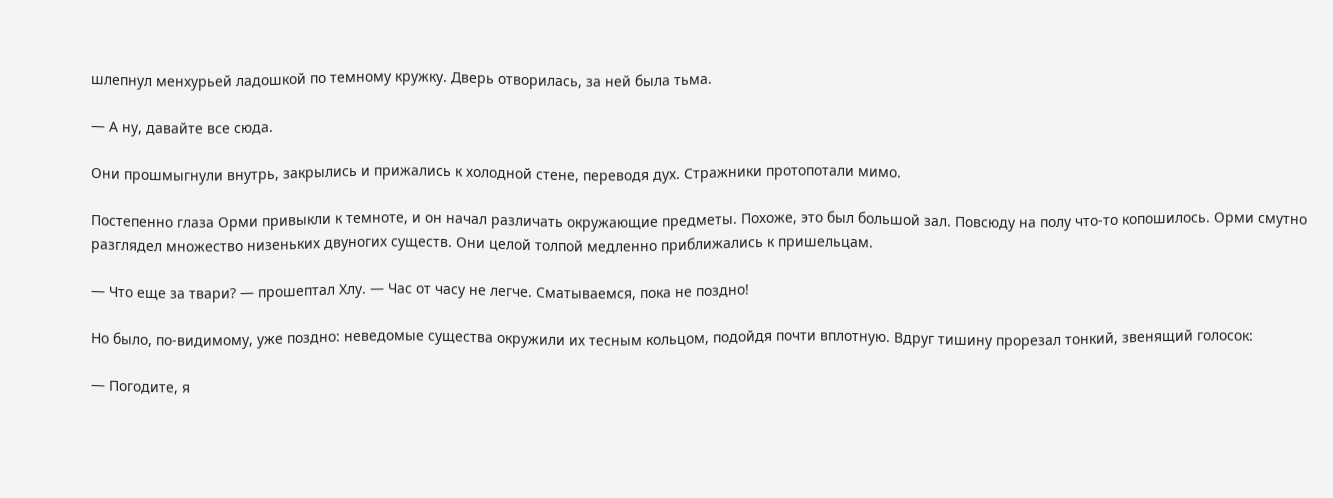шлепнул менхурьей ладошкой по темному кружку. Дверь отворилась, за ней была тьма.

— А ну, давайте все сюда.

Они прошмыгнули внутрь, закрылись и прижались к холодной стене, переводя дух. Стражники протопотали мимо.

Постепенно глаза Орми привыкли к темноте, и он начал различать окружающие предметы. Похоже, это был большой зал. Повсюду на полу что-то копошилось. Орми смутно разглядел множество низеньких двуногих существ. Они целой толпой медленно приближались к пришельцам.

— Что еще за твари? — прошептал Хлу. — Час от часу не легче. Сматываемся, пока не поздно!

Но было, по-видимому, уже поздно: неведомые существа окружили их тесным кольцом, подойдя почти вплотную. Вдруг тишину прорезал тонкий, звенящий голосок:

— Погодите, я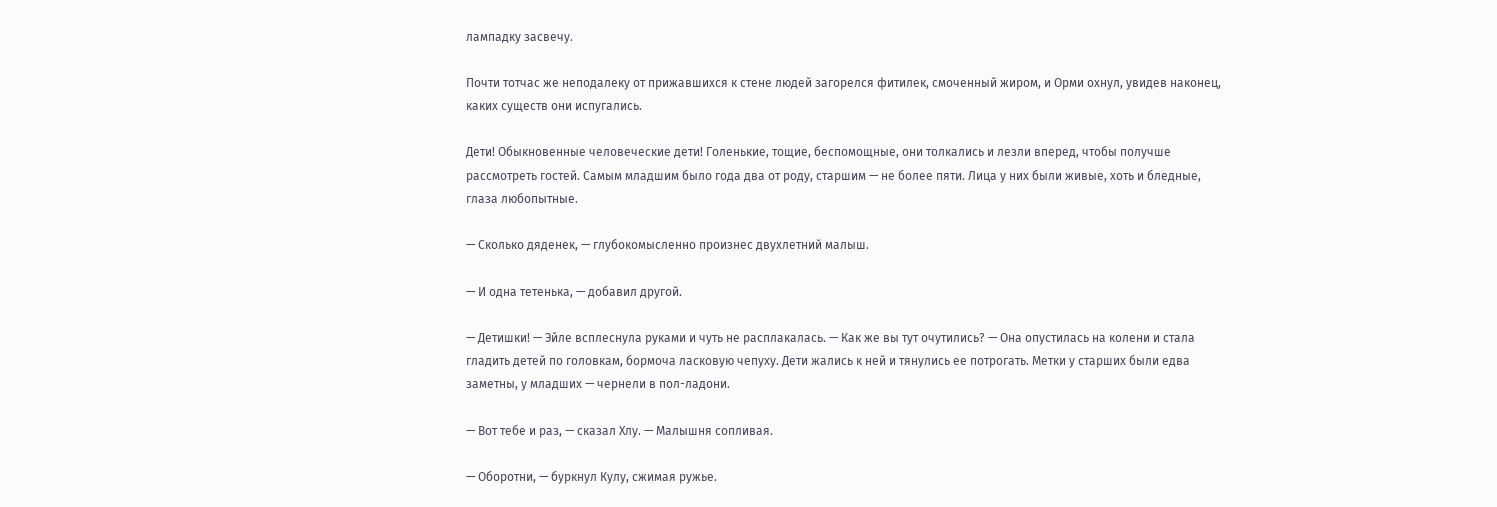лампадку засвечу.

Почти тотчас же неподалеку от прижавшихся к стене людей загорелся фитилек, смоченный жиром, и Орми охнул, увидев наконец, каких существ они испугались.

Дети! Обыкновенные человеческие дети! Голенькие, тощие, беспомощные, они толкались и лезли вперед, чтобы получше рассмотреть гостей. Самым младшим было года два от роду, старшим — не более пяти. Лица у них были живые, хоть и бледные, глаза любопытные.

— Сколько дяденек, — глубокомысленно произнес двухлетний малыш.

— И одна тетенька, — добавил другой.

— Детишки! — Эйле всплеснула руками и чуть не расплакалась. — Как же вы тут очутились? — Она опустилась на колени и стала гладить детей по головкам, бормоча ласковую чепуху. Дети жались к ней и тянулись ее потрогать. Метки у старших были едва заметны, у младших — чернели в пол-ладони.

— Вот тебе и раз, — сказал Хлу. — Малышня сопливая.

— Оборотни, — буркнул Кулу, сжимая ружье.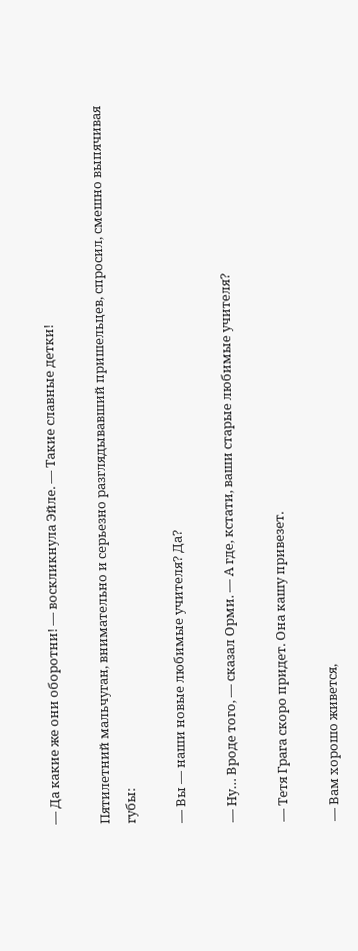— Да какие же они оборотни! — воскликнула Эйле. — Такие славные детки!

Пятилетний мальчуган, внимательно и серьезно разглядывавший пришельцев, спросил, смешно выпячивая губы:

— Вы — наши новые любимые учителя? Да?

— Ну… Вроде того, — сказал Орми. — А где, кстати, ваши старые любимые учителя?

— Тетя Грага скоро придет. Она кашу привезет.

— Вам хорошо живется,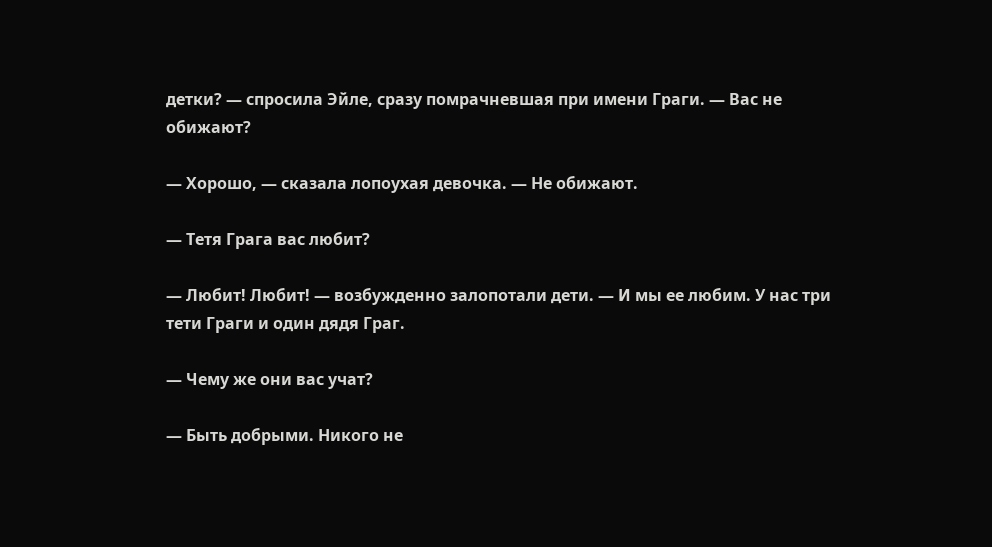детки? — спросила Эйле, сразу помрачневшая при имени Граги. — Вас не обижают?

— Хорошо, — сказала лопоухая девочка. — Не обижают.

— Тетя Грага вас любит?

— Любит! Любит! — возбужденно залопотали дети. — И мы ее любим. У нас три тети Граги и один дядя Граг.

— Чему же они вас учат?

— Быть добрыми. Никого не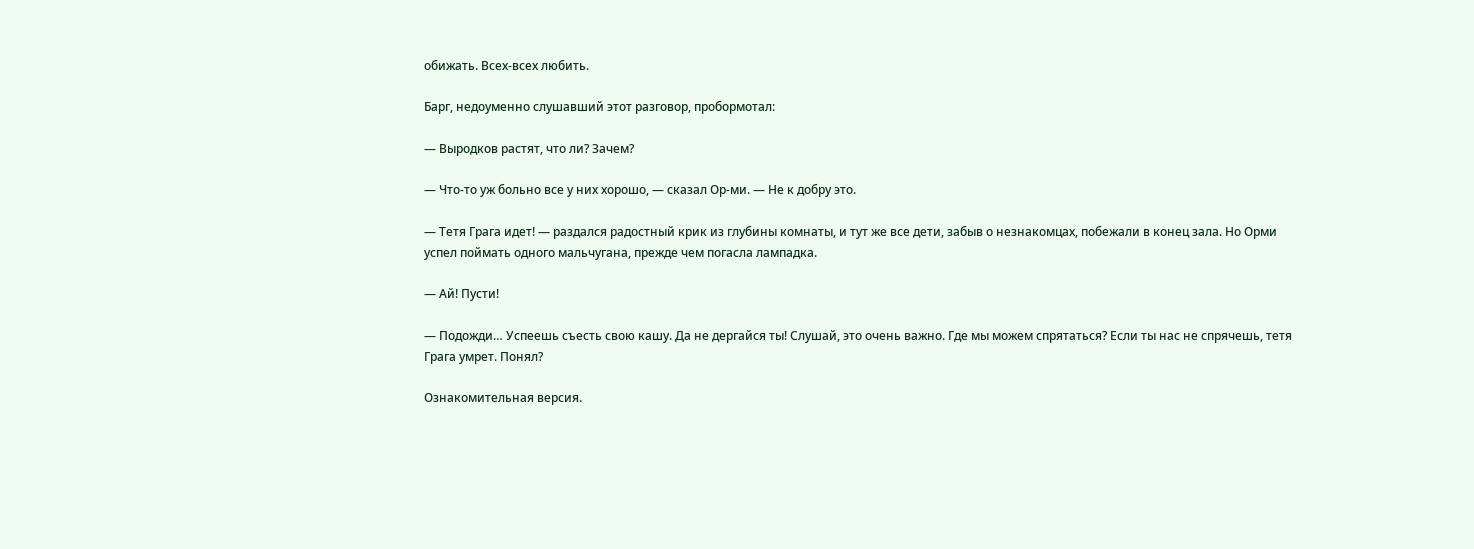обижать. Всех-всех любить.

Барг, недоуменно слушавший этот разговор, пробормотал:

— Выродков растят, что ли? Зачем?

— Что-то уж больно все у них хорошо, — сказал Ор-ми. — Не к добру это.

— Тетя Грага идет! — раздался радостный крик из глубины комнаты, и тут же все дети, забыв о незнакомцах, побежали в конец зала. Но Орми успел поймать одного мальчугана, прежде чем погасла лампадка.

— Ай! Пусти!

— Подожди… Успеешь съесть свою кашу. Да не дергайся ты! Слушай, это очень важно. Где мы можем спрятаться? Если ты нас не спрячешь, тетя Грага умрет. Понял?

Ознакомительная версия.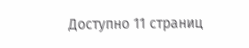Доступно 11 страниц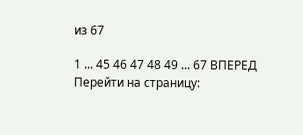из 67

1 ... 45 46 47 48 49 ... 67 ВПЕРЕД
Перейти на страницу: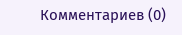Комментариев (0)